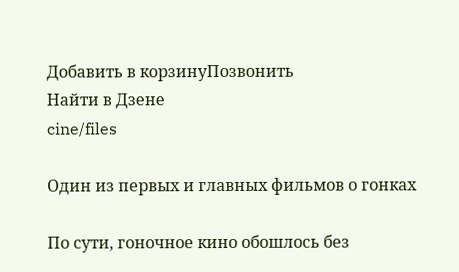Добавить в корзинуПозвонить
Найти в Дзене
cine/files

Один из первых и главных фильмов о гонках

По сути, гоночное кино обошлось без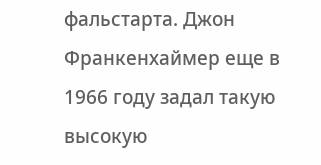фальстарта. Джон Франкенхаймер еще в 1966 году задал такую высокую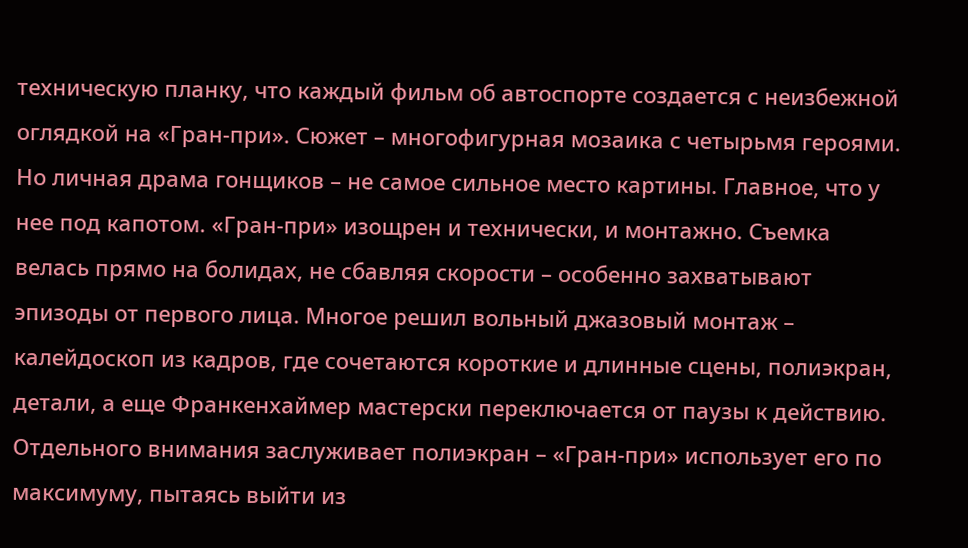техническую планку, что каждый фильм об автоспорте создается с неизбежной оглядкой на «Гран-при». Сюжет – многофигурная мозаика с четырьмя героями. Но личная драма гонщиков – не самое сильное место картины. Главное, что у нее под капотом. «Гран-при» изощрен и технически, и монтажно. Съемка велась прямо на болидах, не сбавляя скорости – особенно захватывают эпизоды от первого лица. Многое решил вольный джазовый монтаж – калейдоскоп из кадров, где сочетаются короткие и длинные сцены, полиэкран, детали, а еще Франкенхаймер мастерски переключается от паузы к действию. Отдельного внимания заслуживает полиэкран – «Гран-при» использует его по максимуму, пытаясь выйти из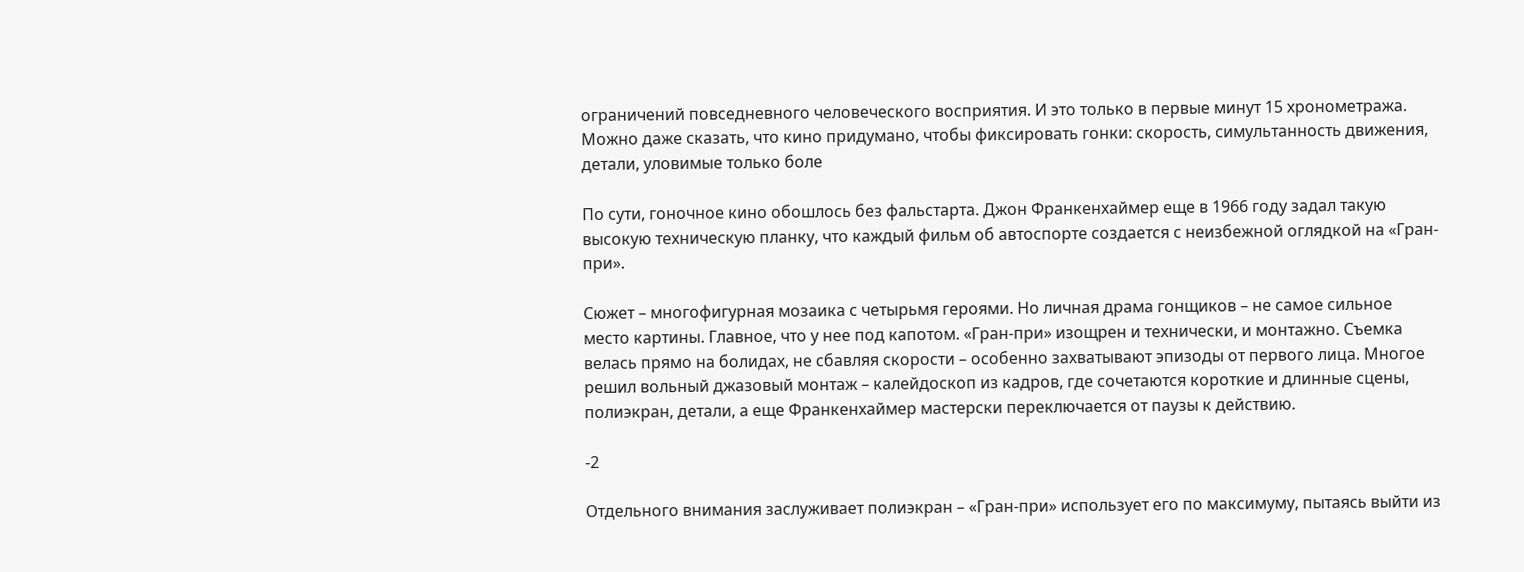ограничений повседневного человеческого восприятия. И это только в первые минут 15 хронометража. Можно даже сказать, что кино придумано, чтобы фиксировать гонки: скорость, симультанность движения, детали, уловимые только боле

По сути, гоночное кино обошлось без фальстарта. Джон Франкенхаймер еще в 1966 году задал такую высокую техническую планку, что каждый фильм об автоспорте создается с неизбежной оглядкой на «Гран-при».

Сюжет – многофигурная мозаика с четырьмя героями. Но личная драма гонщиков – не самое сильное место картины. Главное, что у нее под капотом. «Гран-при» изощрен и технически, и монтажно. Съемка велась прямо на болидах, не сбавляя скорости – особенно захватывают эпизоды от первого лица. Многое решил вольный джазовый монтаж – калейдоскоп из кадров, где сочетаются короткие и длинные сцены, полиэкран, детали, а еще Франкенхаймер мастерски переключается от паузы к действию.

-2

Отдельного внимания заслуживает полиэкран – «Гран-при» использует его по максимуму, пытаясь выйти из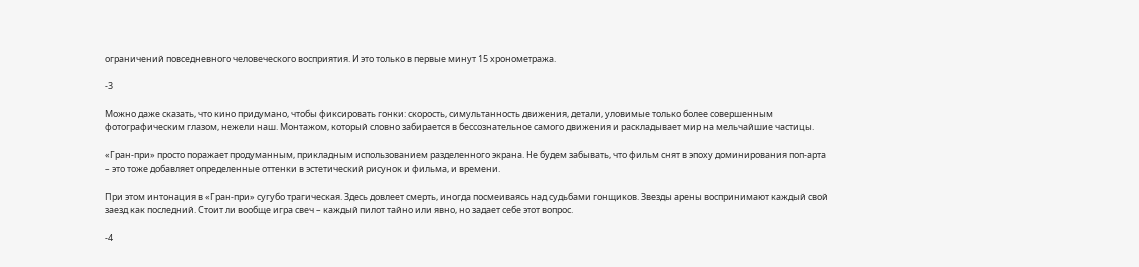ограничений повседневного человеческого восприятия. И это только в первые минут 15 хронометража.

-3

Можно даже сказать, что кино придумано, чтобы фиксировать гонки: скорость, симультанность движения, детали, уловимые только более совершенным фотографическим глазом, нежели наш. Монтажом, который словно забирается в бессознательное самого движения и раскладывает мир на мельчайшие частицы.

«Гран-при» просто поражает продуманным, прикладным использованием разделенного экрана. Не будем забывать, что фильм снят в эпоху доминирования поп-арта – это тоже добавляет определенные оттенки в эстетический рисунок и фильма, и времени.

При этом интонация в «Гран-при» сугубо трагическая. Здесь довлеет смерть, иногда посмеиваясь над судьбами гонщиков. Звезды арены воспринимают каждый свой заезд как последний. Стоит ли вообще игра свеч – каждый пилот тайно или явно, но задает себе этот вопрос.

-4